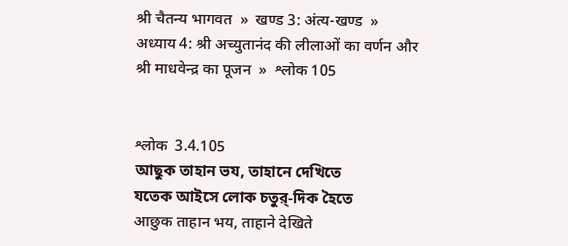श्री चैतन्य भागवत  »  खण्ड 3: अंत्य-खण्ड  »  अध्याय 4: श्री अच्युतानंद की लीलाओं का वर्णन और श्री माधवेन्द्र का पूजन  »  श्लोक 105


श्लोक  3.4.105
আছুক তাহান ভয, তাহানে দেখিতে
যতেক আইসে লোক চতুর্-দিক হৈতে
आछुक ताहान भय, ताहाने देखिते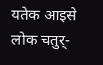यतेक आइसे लोक चतुर्-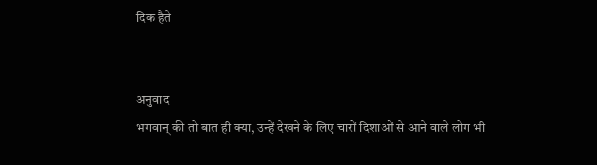दिक हैते


अनुवाद
भगवान् की तो बात ही क्या, उन्हें देखने के लिए चारों दिशाओं से आने वाले लोग भी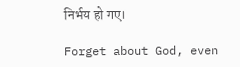निर्भय हो गए।

Forget about God, even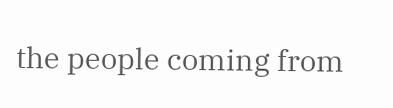the people coming from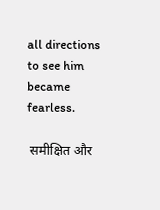all directions to see him became fearless.

 समीक्षित और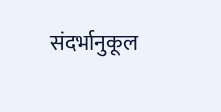संदर्भानुकूल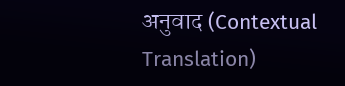अनुवाद (Contextual Translation)